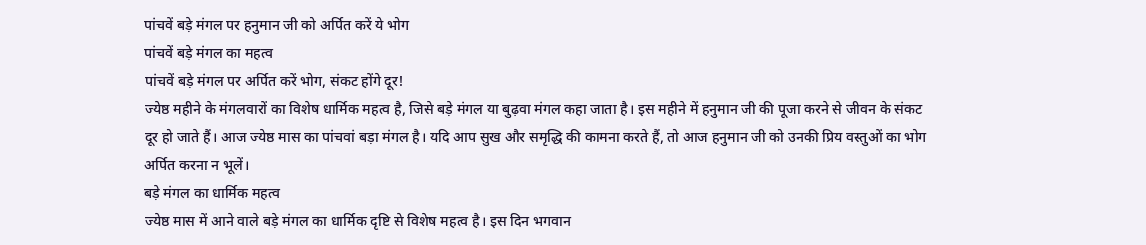पांचवें बड़े मंगल पर हनुमान जी को अर्पित करें ये भोग
पांचवें बड़े मंगल का महत्व
पांचवें बड़े मंगल पर अर्पित करें भोग, संकट होंगे दूर!
ज्येष्ठ महीने के मंगलवारों का विशेष धार्मिक महत्व है, जिसे बड़े मंगल या बुढ़वा मंगल कहा जाता है। इस महीने में हनुमान जी की पूजा करने से जीवन के संकट दूर हो जाते हैं। आज ज्येष्ठ मास का पांचवां बड़ा मंगल है। यदि आप सुख और समृद्धि की कामना करते हैं, तो आज हनुमान जी को उनकी प्रिय वस्तुओं का भोग अर्पित करना न भूलें।
बड़े मंगल का धार्मिक महत्व
ज्येष्ठ मास में आने वाले बड़े मंगल का धार्मिक दृष्टि से विशेष महत्व है। इस दिन भगवान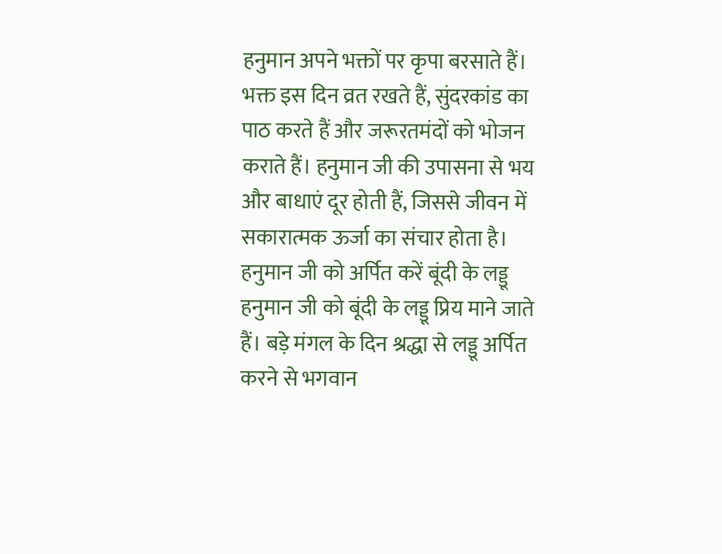हनुमान अपने भक्तों पर कृपा बरसाते हैं। भक्त इस दिन व्रत रखते हैं, सुंदरकांड का पाठ करते हैं और जरूरतमंदों को भोजन कराते हैं। हनुमान जी की उपासना से भय और बाधाएं दूर होती हैं, जिससे जीवन में सकारात्मक ऊर्जा का संचार होता है।
हनुमान जी को अर्पित करें बूंदी के लड्डू
हनुमान जी को बूंदी के लड्डू प्रिय माने जाते हैं। बड़े मंगल के दिन श्रद्धा से लड्डू अर्पित करने से भगवान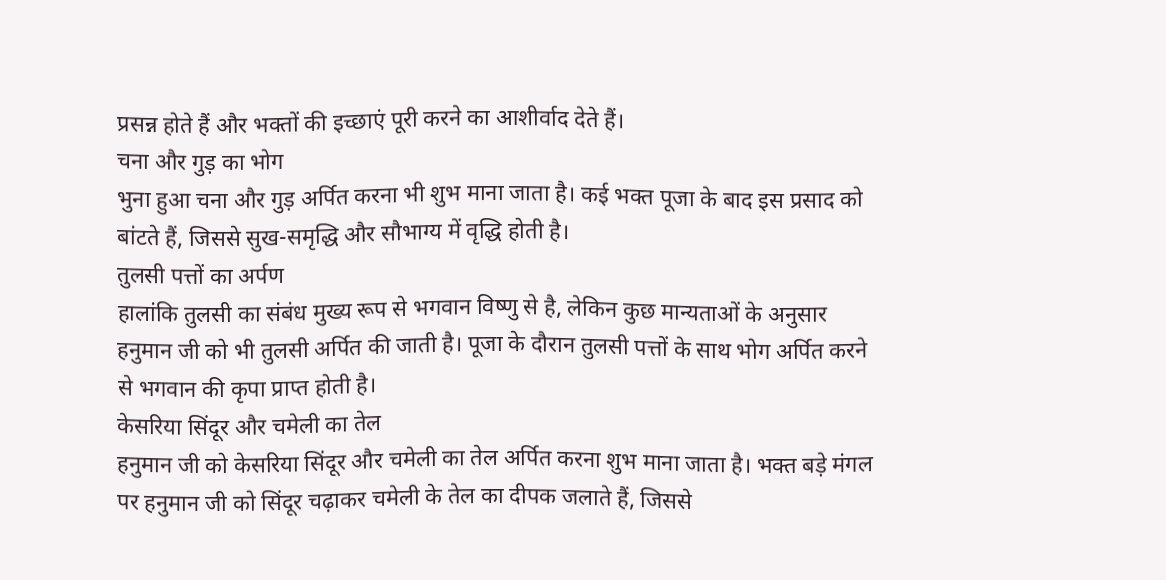प्रसन्न होते हैं और भक्तों की इच्छाएं पूरी करने का आशीर्वाद देते हैं।
चना और गुड़ का भोग
भुना हुआ चना और गुड़ अर्पित करना भी शुभ माना जाता है। कई भक्त पूजा के बाद इस प्रसाद को बांटते हैं, जिससे सुख-समृद्धि और सौभाग्य में वृद्धि होती है।
तुलसी पत्तों का अर्पण
हालांकि तुलसी का संबंध मुख्य रूप से भगवान विष्णु से है, लेकिन कुछ मान्यताओं के अनुसार हनुमान जी को भी तुलसी अर्पित की जाती है। पूजा के दौरान तुलसी पत्तों के साथ भोग अर्पित करने से भगवान की कृपा प्राप्त होती है।
केसरिया सिंदूर और चमेली का तेल
हनुमान जी को केसरिया सिंदूर और चमेली का तेल अर्पित करना शुभ माना जाता है। भक्त बड़े मंगल पर हनुमान जी को सिंदूर चढ़ाकर चमेली के तेल का दीपक जलाते हैं, जिससे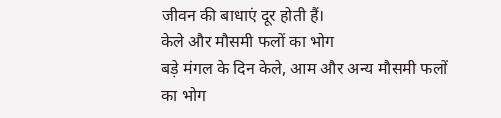जीवन की बाधाएं दूर होती हैं।
केले और मौसमी फलों का भोग
बड़े मंगल के दिन केले, आम और अन्य मौसमी फलों का भोग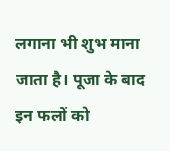लगाना भी शुभ माना जाता है। पूजा के बाद इन फलों को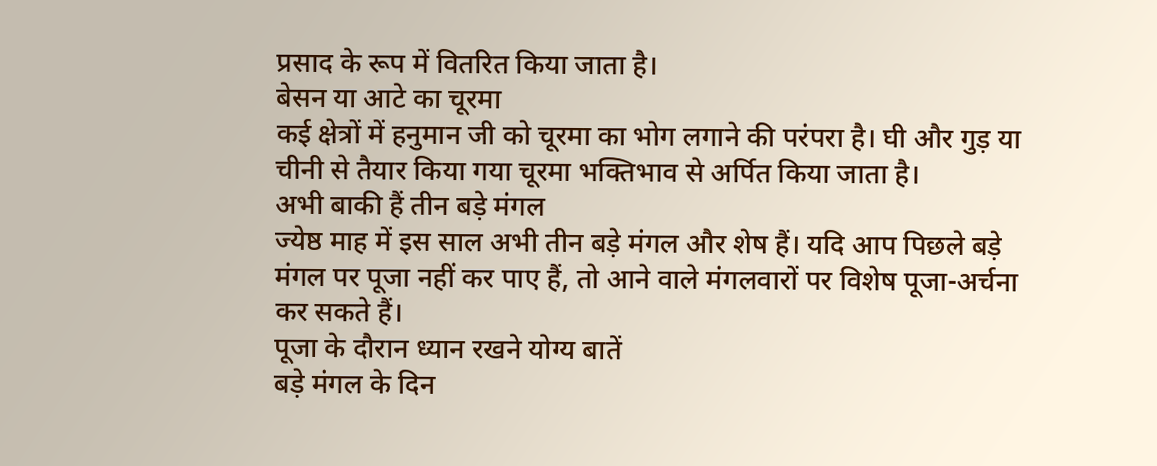प्रसाद के रूप में वितरित किया जाता है।
बेसन या आटे का चूरमा
कई क्षेत्रों में हनुमान जी को चूरमा का भोग लगाने की परंपरा है। घी और गुड़ या चीनी से तैयार किया गया चूरमा भक्तिभाव से अर्पित किया जाता है।
अभी बाकी हैं तीन बड़े मंगल
ज्येष्ठ माह में इस साल अभी तीन बड़े मंगल और शेष हैं। यदि आप पिछले बड़े मंगल पर पूजा नहीं कर पाए हैं, तो आने वाले मंगलवारों पर विशेष पूजा-अर्चना कर सकते हैं।
पूजा के दौरान ध्यान रखने योग्य बातें
बड़े मंगल के दिन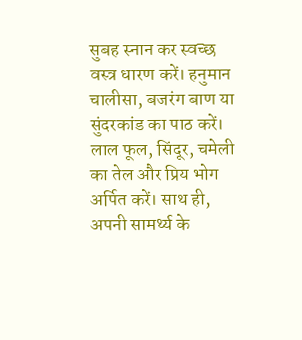सुबह स्नान कर स्वच्छ वस्त्र धारण करें। हनुमान चालीसा, बजरंग बाण या सुंदरकांड का पाठ करें। लाल फूल, सिंदूर, चमेली का तेल और प्रिय भोग अर्पित करें। साथ ही, अपनी सामर्थ्य के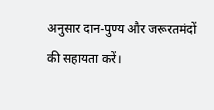अनुसार दान-पुण्य और जरूरतमंदों की सहायता करें।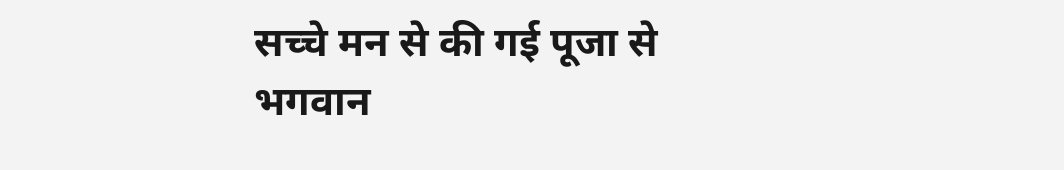सच्चे मन से की गई पूजा से भगवान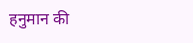हनुमान की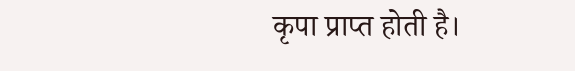कृपा प्राप्त होती है।